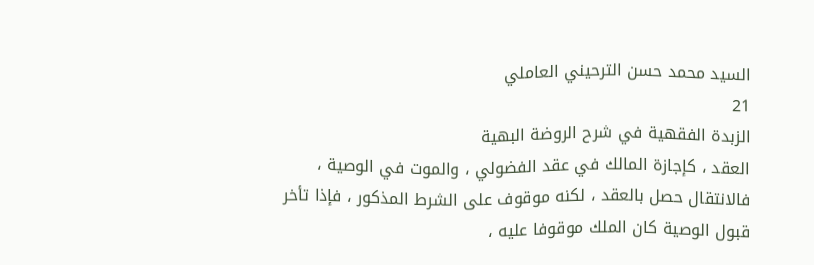السيد محمد حسن الترحيني العاملي
21
الزبدة الفقهية في شرح الروضة البهية
العقد ، كإجازة المالك في عقد الفضولي ، والموت في الوصية ، فالانتقال حصل بالعقد ، لكنه موقوف على الشرط المذكور ، فإذا تأخر قبول الوصية كان الملك موقوفا عليه ،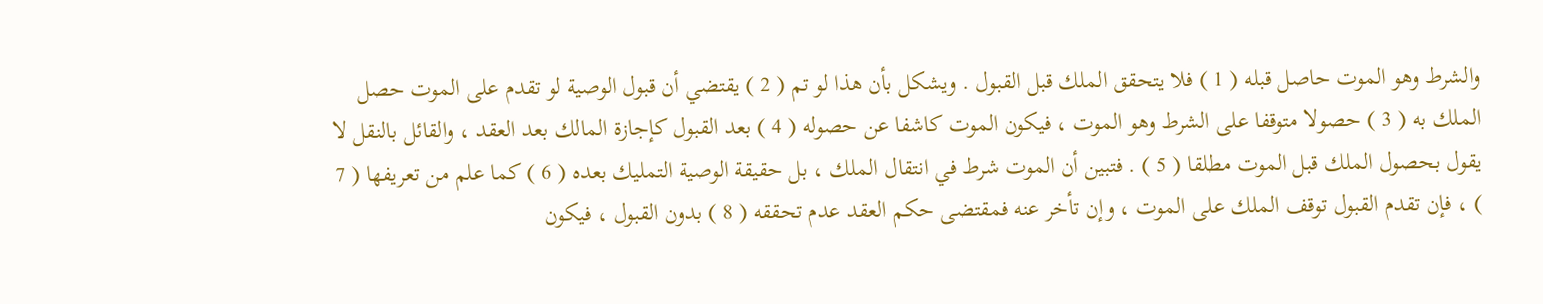والشرط وهو الموت حاصل قبله ( 1 ) فلا يتحقق الملك قبل القبول . ويشكل بأن هذا لو تم ( 2 ) يقتضي أن قبول الوصية لو تقدم على الموت حصل الملك به ( 3 ) حصولا متوقفا على الشرط وهو الموت ، فيكون الموت كاشفا عن حصوله ( 4 ) بعد القبول كإجازة المالك بعد العقد ، والقائل بالنقل لا يقول بحصول الملك قبل الموت مطلقا ( 5 ) . فتبين أن الموت شرط في انتقال الملك ، بل حقيقة الوصية التمليك بعده ( 6 ) كما علم من تعريفها ( 7 ) ، فإن تقدم القبول توقف الملك على الموت ، وإن تأخر عنه فمقتضى حكم العقد عدم تحققه ( 8 ) بدون القبول ، فيكون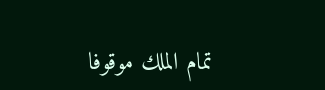تمام الملك موقوفا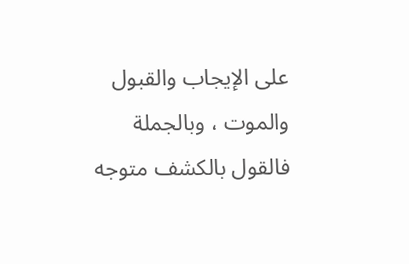على الإيجاب والقبول والموت ، وبالجملة فالقول بالكشف متوجه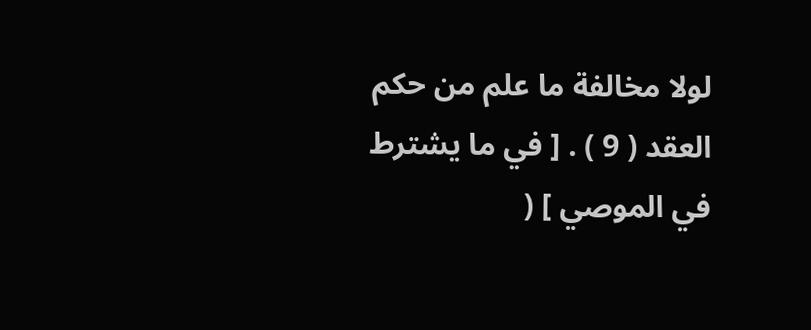لولا مخالفة ما علم من حكم العقد ( 9 ) . [ في ما يشترط في الموصي ] (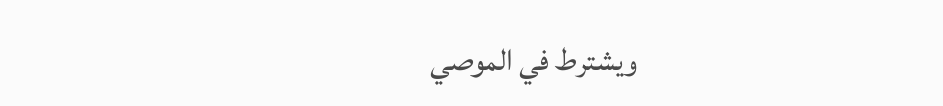ويشترط في الموصي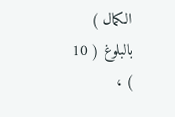الكمال ) بالبلوغ ( 10 ) ،